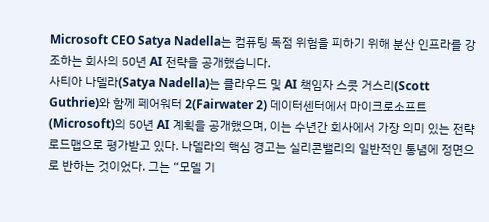Microsoft CEO Satya Nadella는 컴퓨팅 독점 위험을 피하기 위해 분산 인프라를 강조하는 회사의 50년 AI 전략을 공개했습니다.
사티아 나델라(Satya Nadella)는 클라우드 및 AI 책임자 스콧 거스리(Scott Guthrie)와 함께 페어워터 2(Fairwater 2) 데이터센터에서 마이크로소프트(Microsoft)의 50년 AI 계획을 공개했으며, 이는 수년간 회사에서 가장 의미 있는 전략 로드맵으로 평가받고 있다. 나델라의 핵심 경고는 실리콘밸리의 일반적인 통념에 정면으로 반하는 것이었다. 그는 “모델 기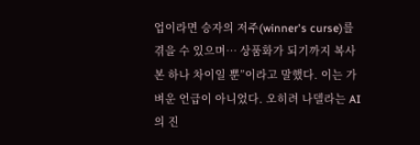업이라면 승자의 저주(winner's curse)를 겪을 수 있으며… 상품화가 되기까지 복사본 하나 차이일 뿐”이라고 말했다. 이는 가벼운 언급이 아니었다. 오히려 나델라는 AI의 진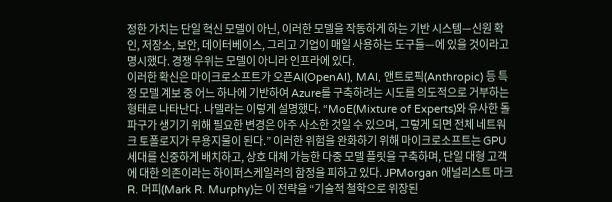정한 가치는 단일 혁신 모델이 아닌, 이러한 모델을 작동하게 하는 기반 시스템—신원 확인, 저장소, 보안, 데이터베이스, 그리고 기업이 매일 사용하는 도구들—에 있을 것이라고 명시했다. 경쟁 우위는 모델이 아니라 인프라에 있다.
이러한 확신은 마이크로소프트가 오픈AI(OpenAI), MAI, 앤트로픽(Anthropic) 등 특정 모델 계보 중 어느 하나에 기반하여 Azure를 구축하려는 시도를 의도적으로 거부하는 형태로 나타난다. 나델라는 이렇게 설명했다. “MoE(Mixture of Experts)와 유사한 돌파구가 생기기 위해 필요한 변경은 아주 사소한 것일 수 있으며, 그렇게 되면 전체 네트워크 토폴로지가 무용지물이 된다.” 이러한 위험을 완화하기 위해 마이크로소프트는 GPU 세대를 신중하게 배치하고, 상호 대체 가능한 다중 모델 플릿을 구축하며, 단일 대형 고객에 대한 의존이라는 하이퍼스케일러의 함정을 피하고 있다. JPMorgan 애널리스트 마크 R. 머피(Mark R. Murphy)는 이 전략을 “기술적 철학으로 위장된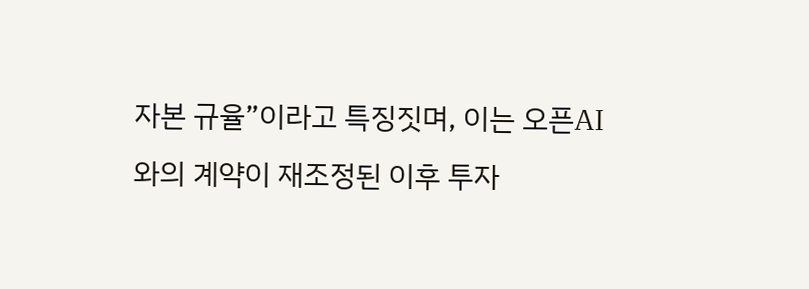자본 규율”이라고 특징짓며, 이는 오픈AI와의 계약이 재조정된 이후 투자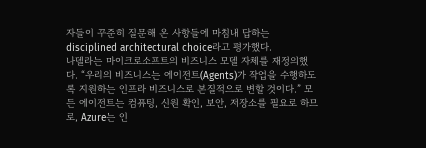자들이 꾸준히 질문해 온 사항들에 마침내 답하는 disciplined architectural choice라고 평가했다.
나델라는 마이크로소프트의 비즈니스 모델 자체를 재정의했다. “우리의 비즈니스는 에이전트(Agents)가 작업을 수행하도록 지원하는 인프라 비즈니스로 본질적으로 변할 것이다.” 모든 에이전트는 컴퓨팅, 신원 확인, 보안, 저장소를 필요로 하므로, Azure는 인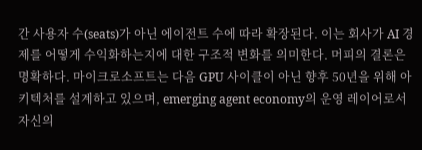간 사용자 수(seats)가 아닌 에이전트 수에 따라 확장된다. 이는 회사가 AI 경제를 어떻게 수익화하는지에 대한 구조적 변화를 의미한다. 머피의 결론은 명확하다. 마이크로소프트는 다음 GPU 사이클이 아닌 향후 50년을 위해 아키텍처를 설계하고 있으며, emerging agent economy의 운영 레이어로서 자신의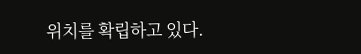위치를 확립하고 있다.